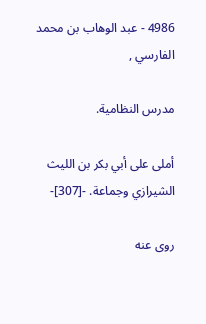4986 - عبد الوهاب بن محمد الفارسي ,

مدرس النظامية.

أملى على أبي بكر بن الليث الشيرازي وجماعة. -[307]-

روى عنه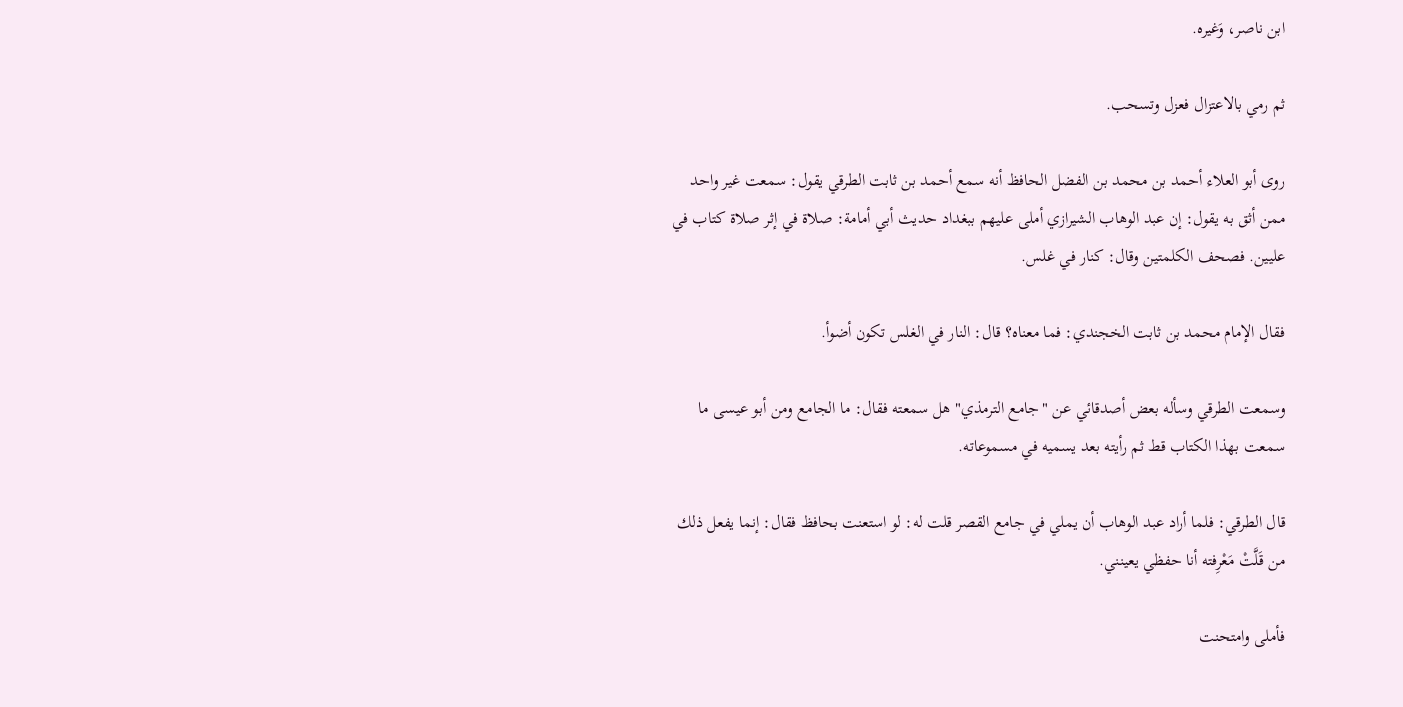ابن ناصر، وَغيره.

ثم رمي بالاعتزال فعزل وتسحب.

روى أبو العلاء أحمد بن محمد بن الفضل الحافظ أنه سمع أحمد بن ثابت الطرقي يقول: سمعت غير واحد ممن أثق به يقول: إن عبد الوهاب الشيرازي أملى عليهم ببغداد حديث أبي أمامة: صلاة في إثر صلاة كتاب في عليين. فصحف الكلمتين وقال: كنار في غلس.

فقال الإمام محمد بن ثابت الخجندي: فما معناه؟ قال: النار في الغلس تكون أضوأ.

وسمعت الطرقي وسأله بعض أصدقائي عن "جامع الترمذي" هل سمعته فقال: ما الجامع ومن أبو عيسى ما سمعت بهذا الكتاب قط ثم رأيته بعد يسميه في مسموعاته.

قال الطرقي: فلما أراد عبد الوهاب أن يملي في جامع القصر قلت له: لو استعنت بحافظ فقال: إنما يفعل ذلك من قَلَّتْ مَعْرِفته أنا حفظي يعينني.

فأملى وامتحنت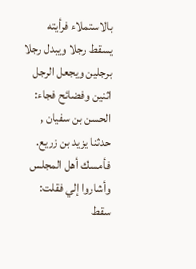بالاستملاء فرأيته يسقط رجلا ويبدل رجلا برجلين ويجعل الرجل اثنين وفضائح فجاء: الحسن بن سفيان , حدثنا يزيد بن زريع. فأمسك أهل المجلس وأشاروا إلي فقلت: سقط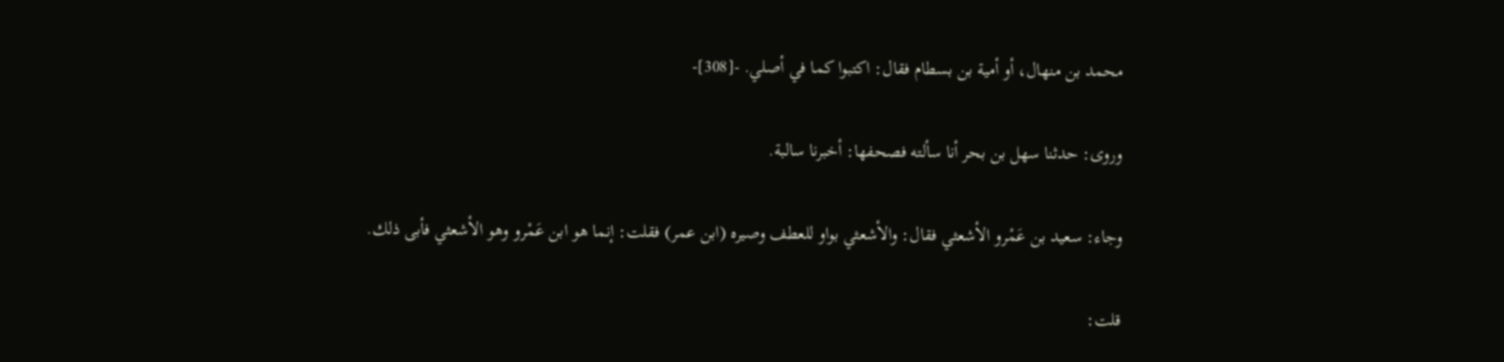محمد بن منهال، أو أمية بن بسطام فقال: اكتبوا كما في أصلي. -[308]-

وروى: حدثنا سهل بن بحر أنا سألته فصحفها: أخبرنا سالبة.

وجاء: سعيد بن عَمْرو الأشعثي فقال: والأشعثي بواو للعطف وصيره (ابن عمر) فقلت: إنما هو ابن عَمْرو وهو الأشعثي فأبى ذلك.

قلت: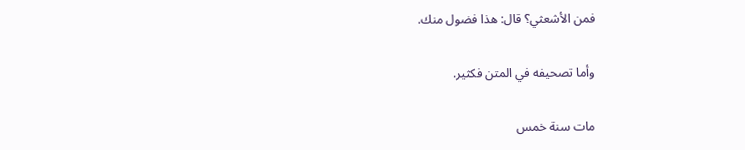فمن الأشعثي؟ قال: هذا فضول منك.

وأما تصحيفه في المتن فكثير.

مات سنة خمس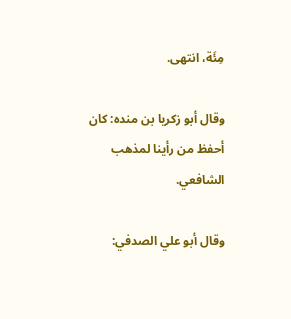مِئَة، انتهى.

وقال أبو زكريا بن منده: كان أحفظ من رأينا لمذهب الشافعي.

وقال أبو علي الصدفي: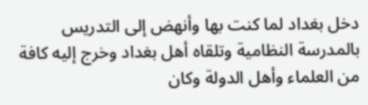دخل بغداد لما كنت بها وأنهض إلى التدريس بالمدرسة النظامية وتلقاه أهل بغداد وخرج إليه كافة من العلماء وأهل الدولة وكان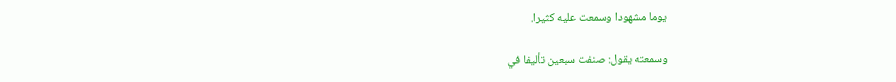يوما مشهودا وسمعت عليه كثيرا.

وسمعته يقول: صنفت سبعين تأليفا في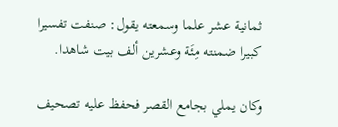ثمانية عشر علما وسمعته يقول: صنفت تفسيرا كبيرا ضمنته مِئَة وعشرين ألف بيت شاهدا.

وكان يملي بجامع القصر فحفظ عليه تصحيف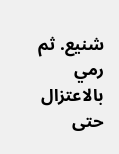شنيع. ثم رمي بالاعتزال حتى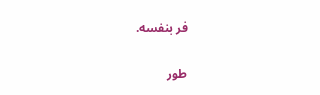فر بنفسه.

طور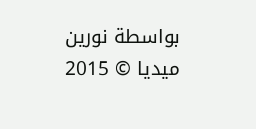بواسطة نورين ميديا © 2015